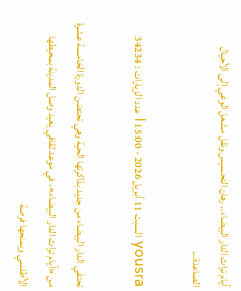أيام تراث الدار البيضاء.. رهان التحسيس ونقل مشعل الوعي إلى الأجيال الصاعدة…

yousra السبت 11 أبريل 2026 - 15:00 l عدد الزيارات : 34234

تحتفي الدار البيضاء من جديد بذاكرتها الحية وهي تحتضن الدورة الخامسة عشرة من «أيام تراث الدار البيضاء»، في موعد ثقافي يعيد وصل المدينة بمحيطها الأطلسي ويمنحها فرصة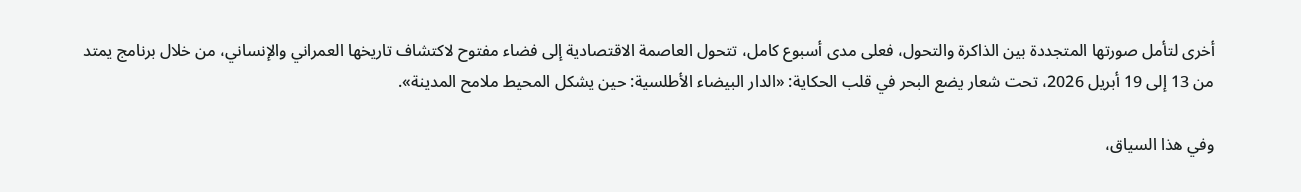أخرى لتأمل صورتها المتجددة بين الذاكرة والتحول، فعلى مدى أسبوع كامل، تتحول العاصمة الاقتصادية إلى فضاء مفتوح لاكتشاف تاريخها العمراني والإنساني، من خلال برنامج يمتد من 13 إلى 19 أبريل 2026، تحت شعار يضع البحر في قلب الحكاية: «الدار البيضاء الأطلسية: حين يشكل المحيط ملامح المدينة».

وفي هذا السياق،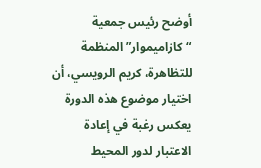أوضح رئيس جمعية “كازاميموار” المنظمة للتظاهرة، كريم الرويسي، أن اختيار موضوع هذه الدورة يعكس رغبة في إعادة الاعتبار لدور المحيط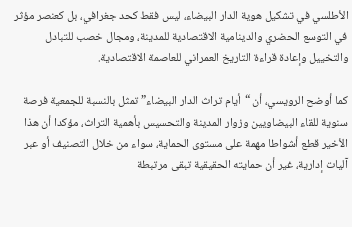الأطلسي في تشكيل هوية الدار البيضاء، ليس فقط كحد جغرافي، بل كعنصر مؤثر في التوسع الحضري والدينامية الاقتصادية للمدينة، ومجال خصب للتبادل والتخييل وإعادة قراءة التاريخ العمراني للعاصمة الاقتصادية.

كما أوضح الرويسي، أن “أيام تراث الدار البيضاء” تمثل بالنسبة للجمعية فرصة سنوية للقاء البيضاويين وزوار المدينة والتحسيس بأهمية التراث، مؤكدا أن هذا الأخير قطع أشواطا مهمة على مستوى الحماية، سواء من خلال التصنيف أو عبر آليات إدارية، غير أن حمايته الحقيقية تبقى مرتبطة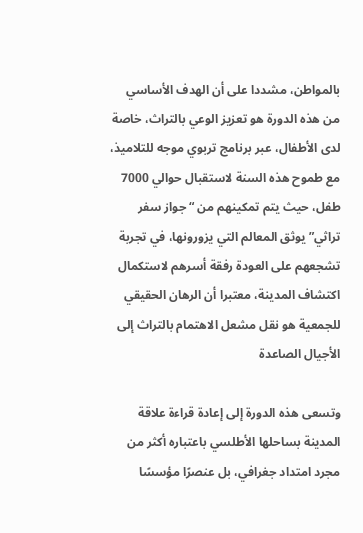بالمواطن، مشددا على أن الهدف الأساسي من هذه الدورة هو تعزيز الوعي بالتراث، خاصة لدى الأطفال، عبر برنامج تربوي موجه للتلاميذ، مع طموح هذه السنة لاستقبال حوالي 7000 طفل، حيث يتم تمكينهم من “جواز سفر تراثي” يوثق المعالم التي يزورونها، في تجربة تشجعهم على العودة رفقة أسرهم لاستكمال اكتشاف المدينة، معتبرا أن الرهان الحقيقي للجمعية هو نقل مشعل الاهتمام بالتراث إلى الأجيال الصاعدة

وتسعى هذه الدورة إلى إعادة قراءة علاقة المدينة بساحلها الأطلسي باعتباره أكثر من مجرد امتداد جغرافي، بل عنصرًا مؤسسًا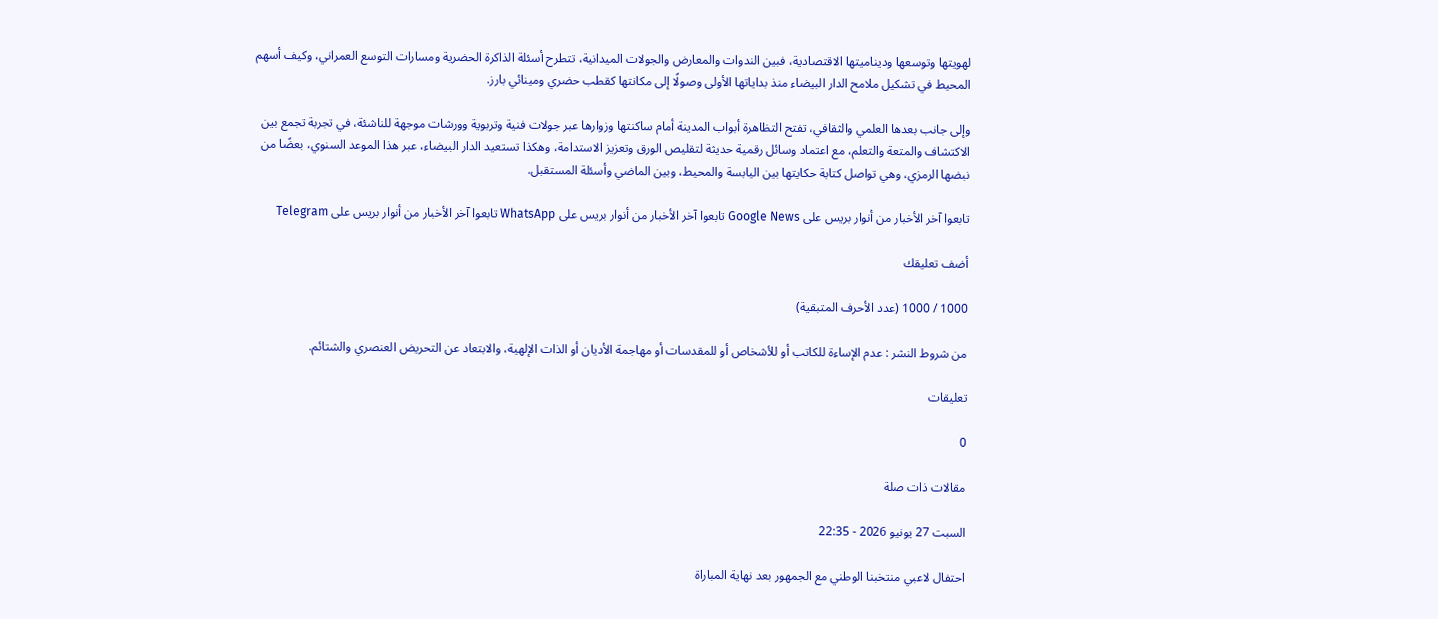لهويتها وتوسعها وديناميتها الاقتصادية، فبين الندوات والمعارض والجولات الميدانية، تتطرح أسئلة الذاكرة الحضرية ومسارات التوسع العمراني، وكيف أسهم المحيط في تشكيل ملامح الدار البيضاء منذ بداياتها الأولى وصولًا إلى مكانتها كقطب حضري ومينائي بارز.

وإلى جانب بعدها العلمي والثقافي، تفتح التظاهرة أبواب المدينة أمام ساكنتها وزوارها عبر جولات فنية وتربوية وورشات موجهة للناشئة، في تجربة تجمع بين الاكتشاف والمتعة والتعلم، مع اعتماد وسائل رقمية حديثة لتقليص الورق وتعزيز الاستدامة، وهكذا تستعيد الدار البيضاء، عبر هذا الموعد السنوي، بعضًا من نبضها الرمزي، وهي تواصل كتابة حكايتها بين اليابسة والمحيط، وبين الماضي وأسئلة المستقبل.

تابعوا آخر الأخبار من أنوار بريس على Google News تابعوا آخر الأخبار من أنوار بريس على WhatsApp تابعوا آخر الأخبار من أنوار بريس على Telegram

أضف تعليقك

1000 / 1000 (عدد الأحرف المتبقية)

من شروط النشر : عدم الإساءة للكاتب أو للأشخاص أو للمقدسات أو مهاجمة الأديان أو الذات الإلهية، والابتعاد عن التحريض العنصري والشتائم.

تعليقات

0

مقالات ذات صلة

السبت 27 يونيو 2026 - 22:35

احتفال لاعبي منتخبنا الوطني مع الجمهور بعد نهاية المباراة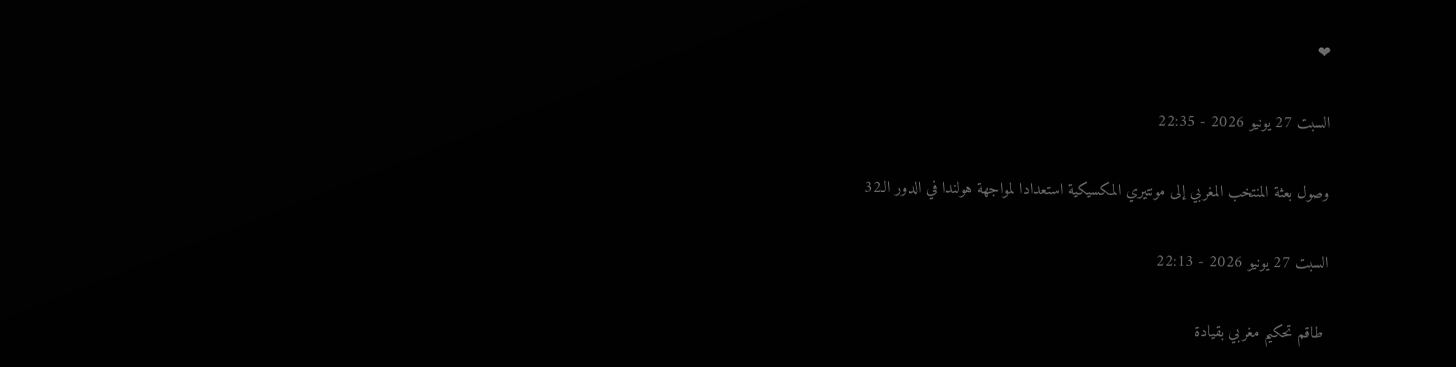❤

السبت 27 يونيو 2026 - 22:35

وصول بعثة المنتخب المغربي إلى مونتيري المكسيكية استعدادا لمواجهة هولندا في الدور الـ32

السبت 27 يونيو 2026 - 22:13

 طاقم تحكيم مغربي بقيادة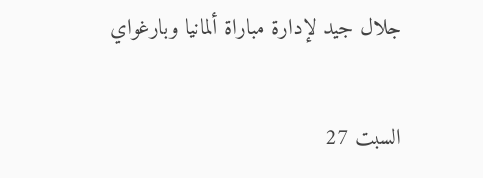جلال جيد لإدارة مباراة ألمانيا وبارغواي

السبت 27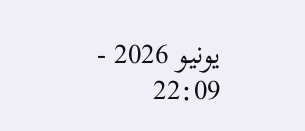يونيو 2026 - 22:09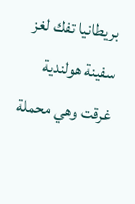بريطانيا تفك لغز سفينة هولندية غرقت وهي محملة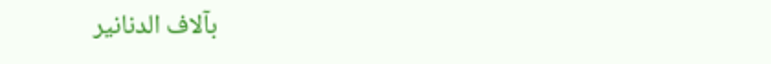بآلاف الدنانير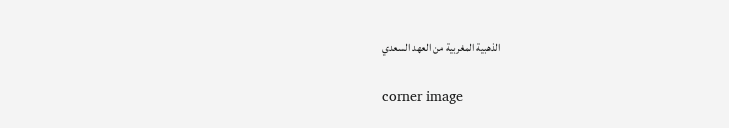الذهبية المغربية من العهد السعدي

corner image